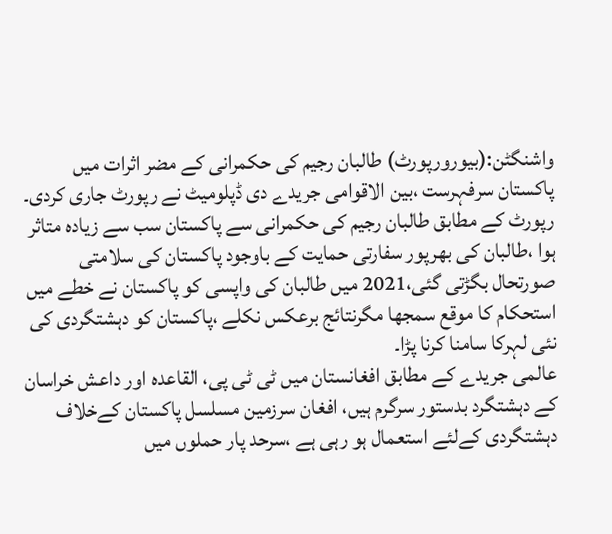واشنگٹن:(بیورورپورٹ) طالبان رجیم کی حکمرانی کے مضر اثرات میں پاکستان سرفہرست ،بین الاقوامی جریدے دی ڈپلومیٹ نے رپورٹ جاری کردی۔
رپورٹ کے مطابق طالبان رجیم کی حکمرانی سے پاکستان سب سے زیادہ متاثر ہوا ،طالبان کی بھرپور سفارتی حمایت کے باوجود پاکستان کی سلامتی صورتحال بگڑتی گئی،2021 میں طالبان کی واپسی کو پاکستان نے خطے میں استحکام کا موقع سمجھا مگرنتائج برعکس نکلے ،پاکستان کو دہشتگردی کی نئی لہرکا سامنا کرنا پڑا۔
عالمی جریدے کے مطابق افغانستان میں ٹی ٹی پی، القاعدہ اور داعش خراسان کے دہشتگرد بدستور سرگرم ہیں، افغان سرزمین مسلسل پاکستان کےخلاف دہشتگردی کےلئے استعمال ہو رہی ہے ،سرحد پار حملوں میں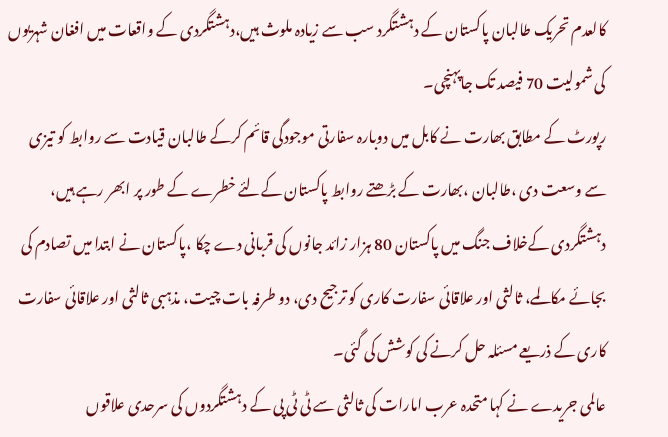کالعدم تحریک طالبان پاکستان کے دہشتگرد سب سے زیادہ ملوث ہیں،دہشتگردی کے واقعات میں افغان شہریوں کی شمولیت 70 فیصد تک جاپہنچی۔
رپورٹ کے مطابق بھارت نے کابل میں دوبارہ سفارتی موجودگی قائم کرکے طالبان قیادت سے روابط کو تیزی سے وسعت دی ،طالبان ،بھارت کے بڑھتے روابط پاکستان کےلئے خطرے کے طور پر ابھر رہے ہیں، دہشتگردی کےخلاف جنگ میں پاکستان 80 ہزار زائد جانوں کی قربانی دے چکا ،پاکستان نے ابتدا میں تصادم کی بجائے مکالمے، ثالثی اور علاقائی سفارت کاری کو ترجیح دی، دو طرفہ بات چیت، مذہبی ثالثی اور علاقائی سفارت کاری کے ذریعے مسئلہ حل کرنے کی کوشش کی گئی۔
عالمی جریدے نے کہا متحدہ عرب امارات کی ثالثی سے ٹی ٹی پی کے دہشتگردوں کی سرحدی علاقوں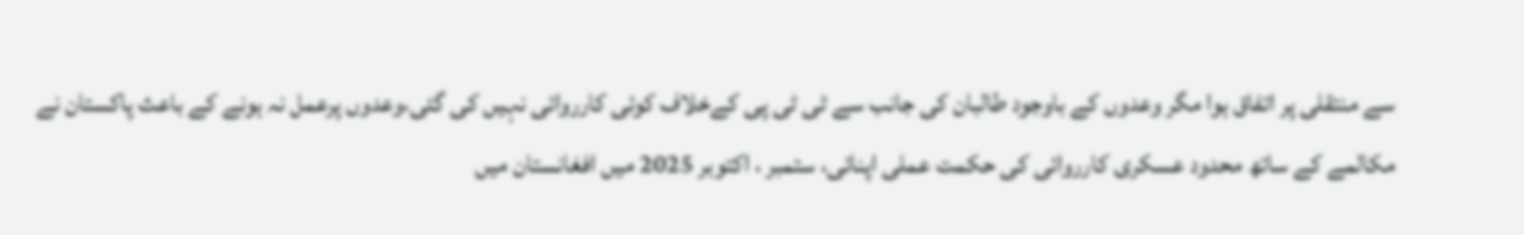سے منتقلی پر اتفاق ہوا مگر وعدوں کے باوجود طالبان کی جانب سے ٹی ٹی پی کےخلاف کوئی کارروائی نہیں کی گئی،وعدوں پرعمل نہ ہونے کے باعث پاکستان نے مکالمے کے ساتھ محدود عسکری کارروائی کی حکمت عملی اپنائی، ستمبر ، اکتوبر 2025 میں افغانستان میں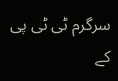سرگرم ٹی ٹی پی کے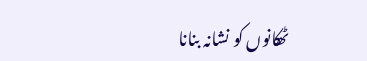ٹھکانوں کو نشانہ بنانا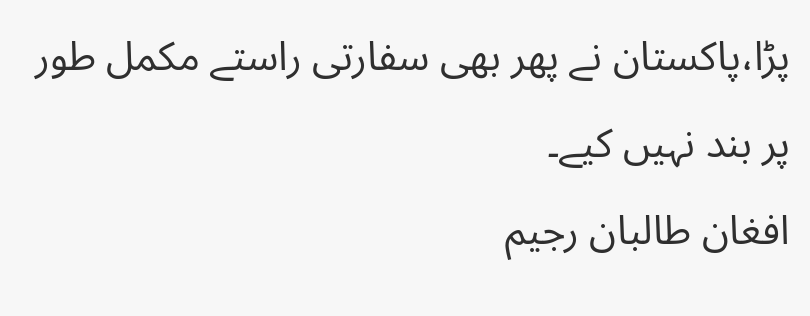پڑا،پاکستان نے پھر بھی سفارتی راستے مکمل طور پر بند نہیں کیے۔
افغان طالبان رجیم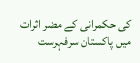کی حکمرانی کے مضر اثرات میں پاکستان سرفہرست